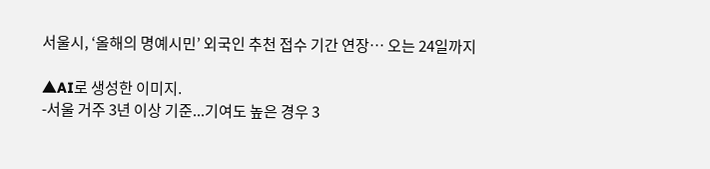서울시, ‘올해의 명예시민’ 외국인 추천 접수 기간 연장… 오는 24일까지

▲AI로 생성한 이미지.
-서울 거주 3년 이상 기준...기여도 높은 경우 3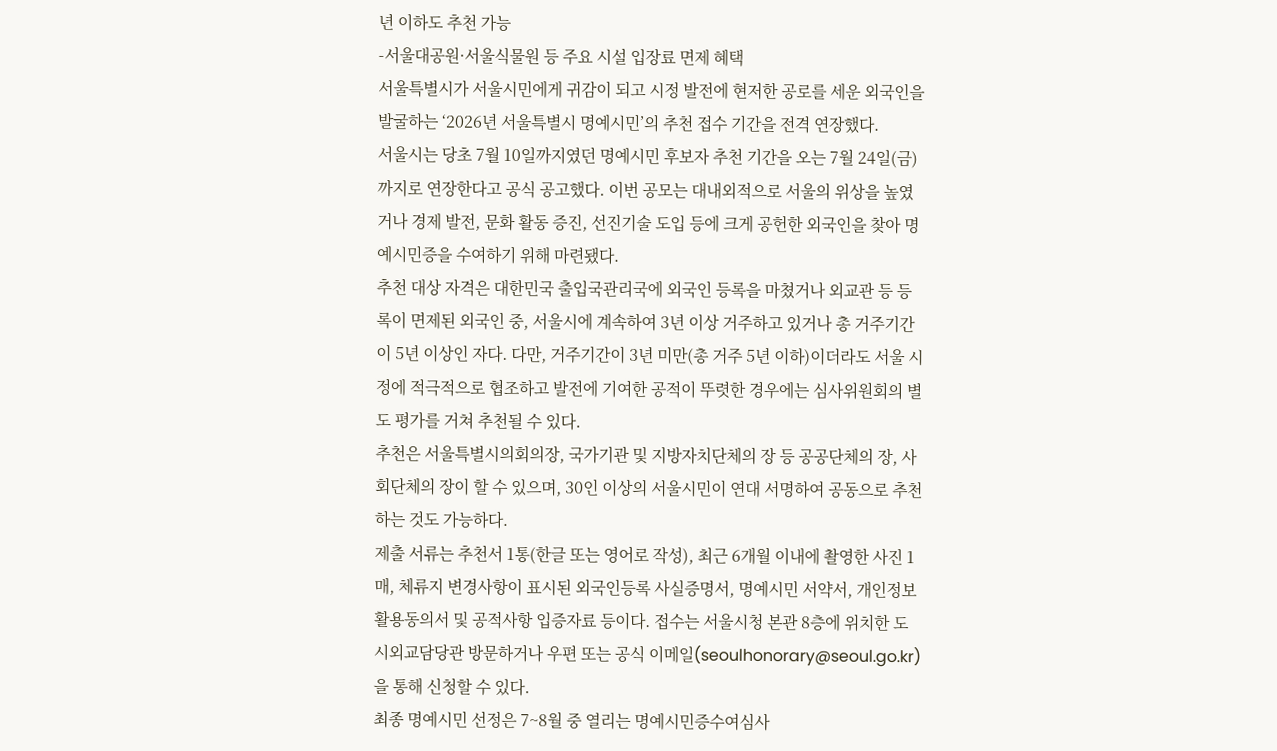년 이하도 추천 가능
-서울대공원·서울식물원 등 주요 시설 입장료 면제 혜택
서울특별시가 서울시민에게 귀감이 되고 시정 발전에 현저한 공로를 세운 외국인을 발굴하는 ‘2026년 서울특별시 명예시민’의 추천 접수 기간을 전격 연장했다.
서울시는 당초 7월 10일까지였던 명예시민 후보자 추천 기간을 오는 7월 24일(금)까지로 연장한다고 공식 공고했다. 이번 공모는 대내외적으로 서울의 위상을 높였거나 경제 발전, 문화 활동 증진, 선진기술 도입 등에 크게 공헌한 외국인을 찾아 명예시민증을 수여하기 위해 마련됐다.
추천 대상 자격은 대한민국 출입국관리국에 외국인 등록을 마쳤거나 외교관 등 등록이 면제된 외국인 중, 서울시에 계속하여 3년 이상 거주하고 있거나 총 거주기간이 5년 이상인 자다. 다만, 거주기간이 3년 미만(총 거주 5년 이하)이더라도 서울 시정에 적극적으로 협조하고 발전에 기여한 공적이 뚜렷한 경우에는 심사위원회의 별도 평가를 거쳐 추천될 수 있다.
추천은 서울특별시의회의장, 국가기관 및 지방자치단체의 장 등 공공단체의 장, 사회단체의 장이 할 수 있으며, 30인 이상의 서울시민이 연대 서명하여 공동으로 추천하는 것도 가능하다.
제출 서류는 추천서 1통(한글 또는 영어로 작성), 최근 6개월 이내에 촬영한 사진 1매, 체류지 변경사항이 표시된 외국인등록 사실증명서, 명예시민 서약서, 개인정보활용동의서 및 공적사항 입증자료 등이다. 접수는 서울시청 본관 8층에 위치한 도시외교담당관 방문하거나 우편 또는 공식 이메일(seoulhonorary@seoul.go.kr)을 통해 신청할 수 있다.
최종 명예시민 선정은 7~8월 중 열리는 명예시민증수여심사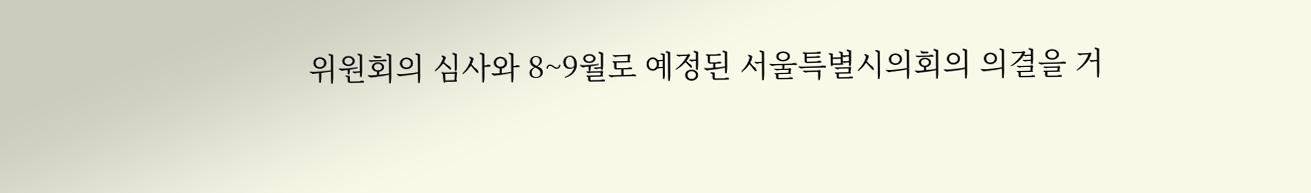위원회의 심사와 8~9월로 예정된 서울특별시의회의 의결을 거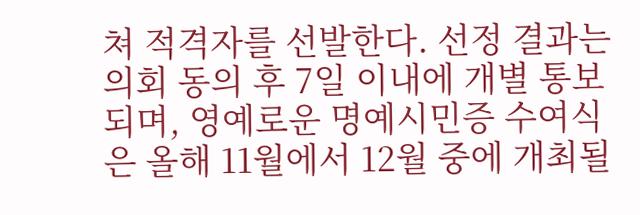쳐 적격자를 선발한다. 선정 결과는 의회 동의 후 7일 이내에 개별 통보되며, 영예로운 명예시민증 수여식은 올해 11월에서 12월 중에 개최될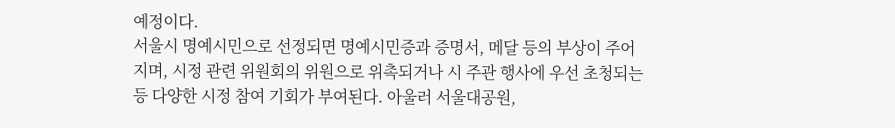예정이다.
서울시 명예시민으로 선정되면 명예시민증과 증명서, 메달 등의 부상이 주어지며, 시정 관련 위원회의 위원으로 위촉되거나 시 주관 행사에 우선 초청되는 등 다양한 시정 참여 기회가 부여된다. 아울러 서울대공원,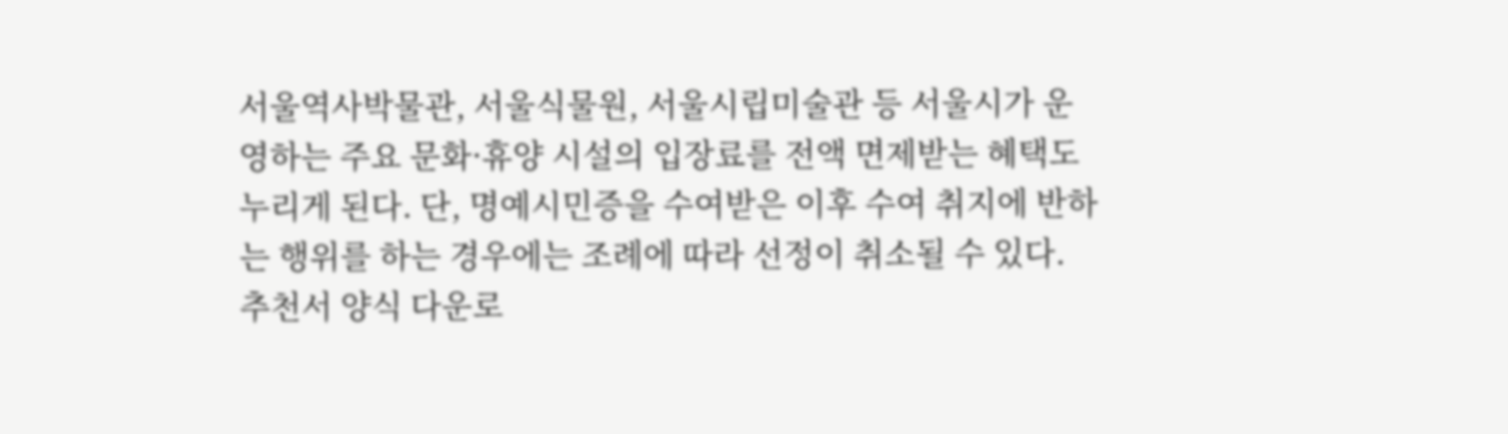서울역사박물관, 서울식물원, 서울시립미술관 등 서울시가 운영하는 주요 문화·휴양 시설의 입장료를 전액 면제받는 혜택도 누리게 된다. 단, 명예시민증을 수여받은 이후 수여 취지에 반하는 행위를 하는 경우에는 조례에 따라 선정이 취소될 수 있다.
추천서 양식 다운로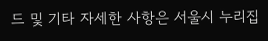드 및 기타 자세한 사항은 서울시 누리집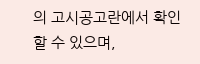의 고시공고란에서 확인할 수 있으며,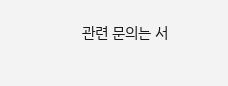관련 문의는 서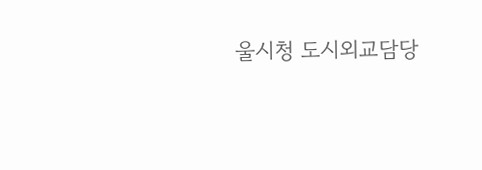울시청 도시외교담당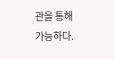관을 통해 가능하다.